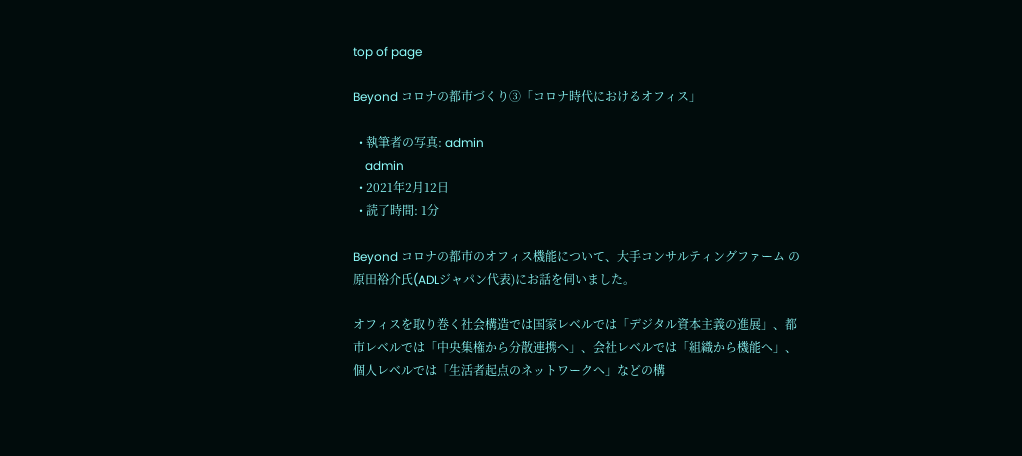top of page

Beyond コロナの都市づくり③「コロナ時代におけるオフィス」

  • 執筆者の写真: admin
    admin
  • 2021年2月12日
  • 読了時間: 1分

Beyond コロナの都市のオフィス機能について、大手コンサルティングファーム の原田裕介氏(ADLジャパン代表)にお話を伺いました。

オフィスを取り巻く社会構造では国家レベルでは「デジタル資本主義の進展」、都市レベルでは「中央集権から分散連携へ」、会社レベルでは「組織から機能へ」、個人レベルでは「生活者起点のネットワークへ」などの構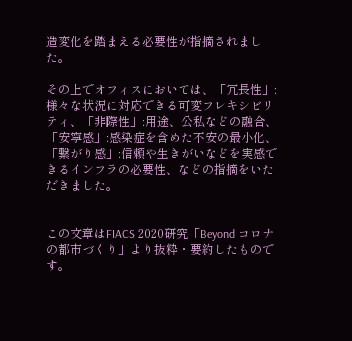造変化を踏まえる必要性が指摘されました。

その上でオフィスにおいては、「冗長性」:様々な状況に対応できる可変フレキシビリティ、「非際性」:用途、公私などの融合、「安寧感」:感染症を含めた不安の最小化、「繋がり感」:信頼や生きがいなどを実感できるインフラの必要性、などの指摘をいただきました。


この文章はFIACS 2020研究「Beyond コロナの都市づくり」より抜粋・要約したものです。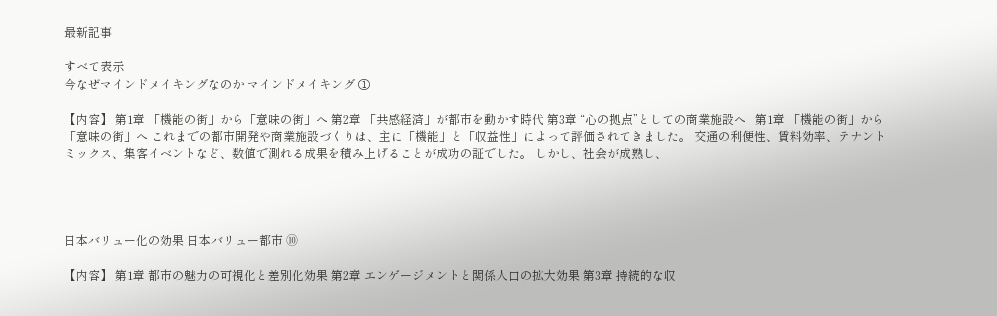最新記事

すべて表示
今なぜマインドメイキングなのか マインドメイキング ①

【内容】 第1章 「機能の街」から「意味の街」へ 第2章 「共感経済」が都市を動かす時代 第3章 “心の拠点”としての商業施設へ   第1章 「機能の街」から「意味の街」へ これまでの都市開発や商業施設づくりは、主に「機能」と「収益性」によって評価されてきました。 交通の利便性、賃料効率、テナントミックス、集客イベントなど、数値で測れる成果を積み上げることが成功の証でした。 しかし、社会が成熟し、




日本バリュー化の効果 日本バリュー都市 ⑩

【内容】 第1章 都市の魅力の可視化と差別化効果 第2章 エンゲージメントと関係人口の拡大効果 第3章 持続的な収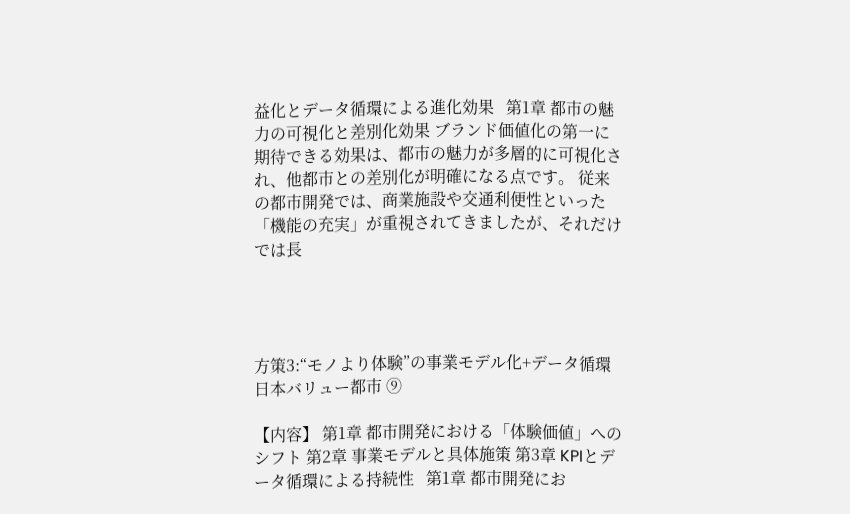益化とデータ循環による進化効果   第1章 都市の魅力の可視化と差別化効果 ブランド価値化の第一に期待できる効果は、都市の魅力が多層的に可視化され、他都市との差別化が明確になる点です。 従来の都市開発では、商業施設や交通利便性といった「機能の充実」が重視されてきましたが、それだけでは長




方策3:“モノより体験”の事業モデル化+データ循環 日本バリュー都市 ⑨

【内容】 第1章 都市開発における「体験価値」へのシフト 第2章 事業モデルと具体施策 第3章 KPIとデータ循環による持続性   第1章 都市開発にお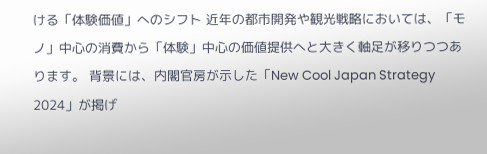ける「体験価値」へのシフト 近年の都市開発や観光戦略においては、「モノ」中心の消費から「体験」中心の価値提供へと大きく軸足が移りつつあります。 背景には、内閣官房が示した「New Cool Japan Strategy 2024」が掲げ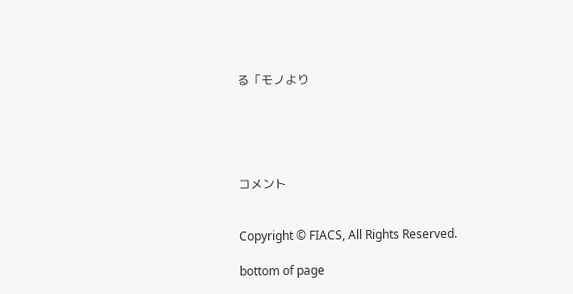る「モノより





コメント


Copyright © FIACS, All Rights Reserved.

bottom of page